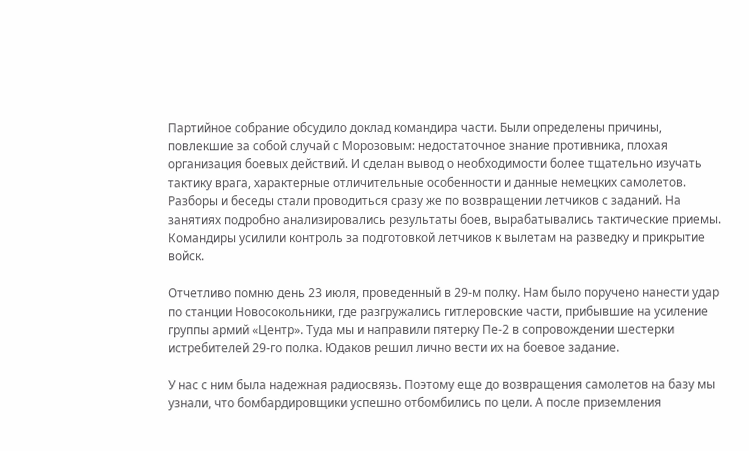Партийное собрание обсудило доклад командира части. Были определены причины, повлекшие за собой случай с Морозовым: недостаточное знание противника, плохая организация боевых действий. И сделан вывод о необходимости более тщательно изучать тактику врага, характерные отличительные особенности и данные немецких самолетов. Разборы и беседы стали проводиться сразу же по возвращении летчиков с заданий. На занятиях подробно анализировались результаты боев, вырабатывались тактические приемы. Командиры усилили контроль за подготовкой летчиков к вылетам на разведку и прикрытие войск.

Отчетливо помню день 23 июля, проведенный в 29-м полку. Нам было поручено нанести удар по станции Новосокольники, где разгружались гитлеровские части, прибывшие на усиление группы армий «Центр». Туда мы и направили пятерку Пе-2 в сопровождении шестерки истребителей 29-го полка. Юдаков решил лично вести их на боевое задание.

У нас с ним была надежная радиосвязь. Поэтому еще до возвращения самолетов на базу мы узнали, что бомбардировщики успешно отбомбились по цели. А после приземления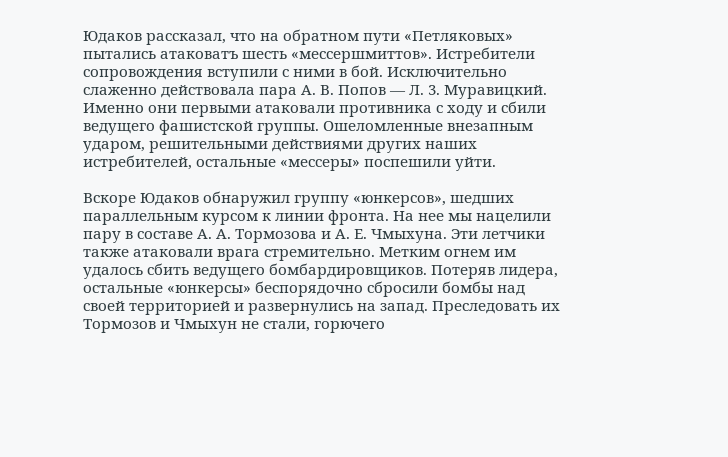Юдаков рассказал, что на обратном пути «Петляковых» пытались атаковатъ шесть «мессершмиттов». Истребители сопровождения вступили с ними в бой. Исключительно слаженно действовала пара А. В. Попов — Л. 3. Муравицкий. Именно они первыми атаковали противника с ходу и сбили ведущего фашистской группы. Ошеломленные внезапным ударом, решительными действиями других наших истребителей, остальные «мессеры» поспешили уйти.

Вскоре Юдаков обнаружил группу «юнкерсов», шедших параллельным курсом к линии фронта. На нее мы нацелили пару в составе А. А. Тормозова и А. Е. Чмыхуна. Эти летчики также атаковали врага стремительно. Метким огнем им удалось сбить ведущего бомбардировщиков. Потеряв лидера, остальные «юнкерсы» беспорядочно сбросили бомбы над своей территорией и развернулись на запад. Преследовать их Тормозов и Чмыхун не стали, горючего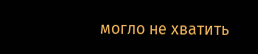могло не хватить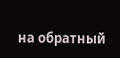на обратный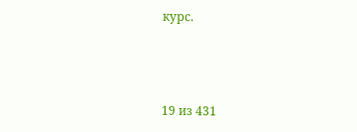курс.



19 из 431